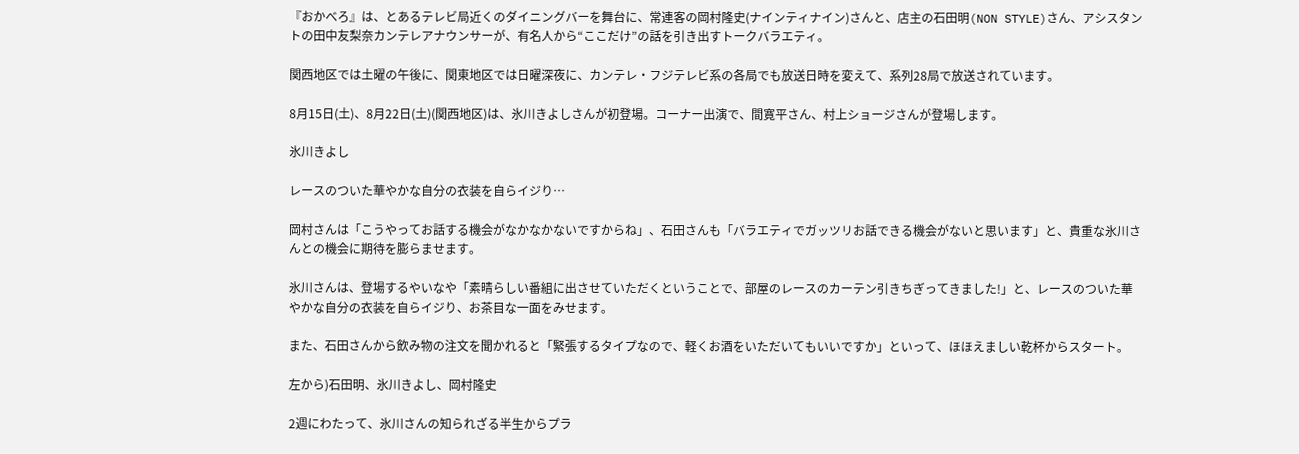『おかべろ』は、とあるテレビ局近くのダイニングバーを舞台に、常連客の岡村隆史(ナインティナイン)さんと、店主の石田明(NON STYLE)さん、アシスタントの田中友梨奈カンテレアナウンサーが、有名人から“ここだけ”の話を引き出すトークバラエティ。

関西地区では土曜の午後に、関東地区では日曜深夜に、カンテレ・フジテレビ系の各局でも放送日時を変えて、系列28局で放送されています。

8月15日(土)、8月22日(土)(関西地区)は、氷川きよしさんが初登場。コーナー出演で、間寛平さん、村上ショージさんが登場します。

氷川きよし

レースのついた華やかな自分の衣装を自らイジり…

岡村さんは「こうやってお話する機会がなかなかないですからね」、石田さんも「バラエティでガッツリお話できる機会がないと思います」と、貴重な氷川さんとの機会に期待を膨らませます。

氷川さんは、登場するやいなや「素晴らしい番組に出させていただくということで、部屋のレースのカーテン引きちぎってきました!」と、レースのついた華やかな自分の衣装を自らイジり、お茶目な一面をみせます。

また、石田さんから飲み物の注文を聞かれると「緊張するタイプなので、軽くお酒をいただいてもいいですか」といって、ほほえましい乾杯からスタート。

左から)石田明、氷川きよし、岡村隆史

2週にわたって、氷川さんの知られざる半生からプラ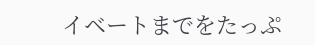イベートまでをたっぷ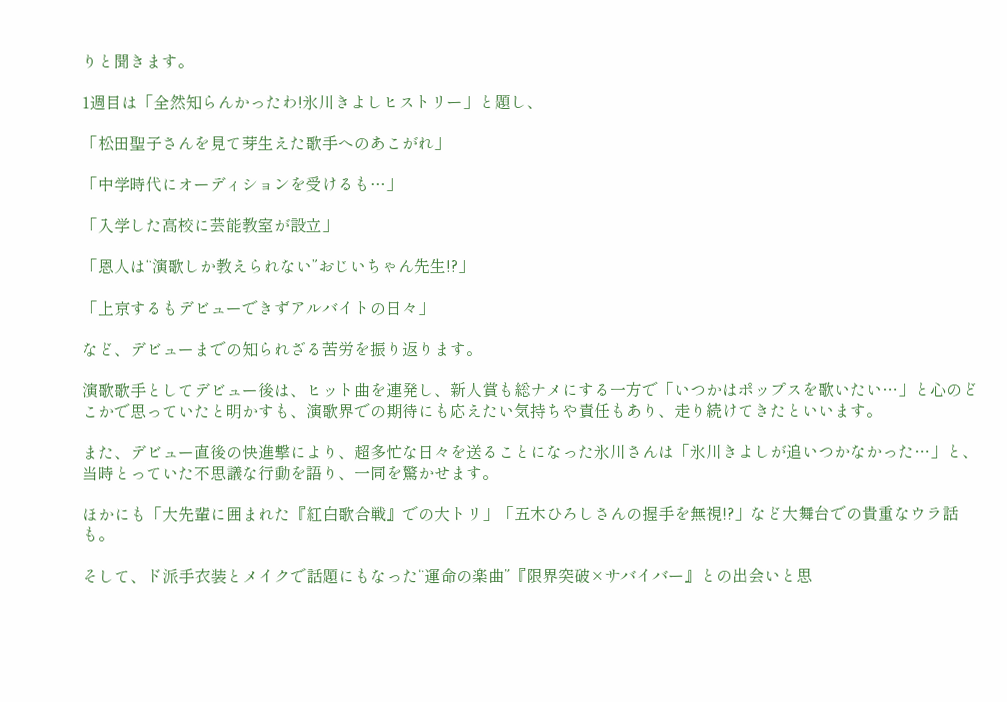りと聞きます。

1週目は「全然知らんかったわ!氷川きよしヒストリー」と題し、

「松田聖子さんを見て芽生えた歌手へのあこがれ」

「中学時代にオーディションを受けるも…」

「入学した高校に芸能教室が設立」

「恩人は“演歌しか教えられない”おじいちゃん先生!?」

「上京するもデビューできずアルバイトの日々」

など、デビューまでの知られざる苦労を振り返ります。

演歌歌手としてデビュー後は、ヒット曲を連発し、新人賞も総ナメにする一方で「いつかはポップスを歌いたい…」と心のどこかで思っていたと明かすも、演歌界での期待にも応えたい気持ちや責任もあり、走り続けてきたといいます。

また、デビュー直後の快進撃により、超多忙な日々を送ることになった氷川さんは「氷川きよしが追いつかなかった…」と、当時とっていた不思議な行動を語り、一同を驚かせます。

ほかにも「大先輩に囲まれた『紅白歌合戦』での大トリ」「五木ひろしさんの握手を無視!?」など大舞台での貴重なウラ話も。

そして、ド派手衣装とメイクで話題にもなった“運命の楽曲”『限界突破×サバイバー』との出会いと思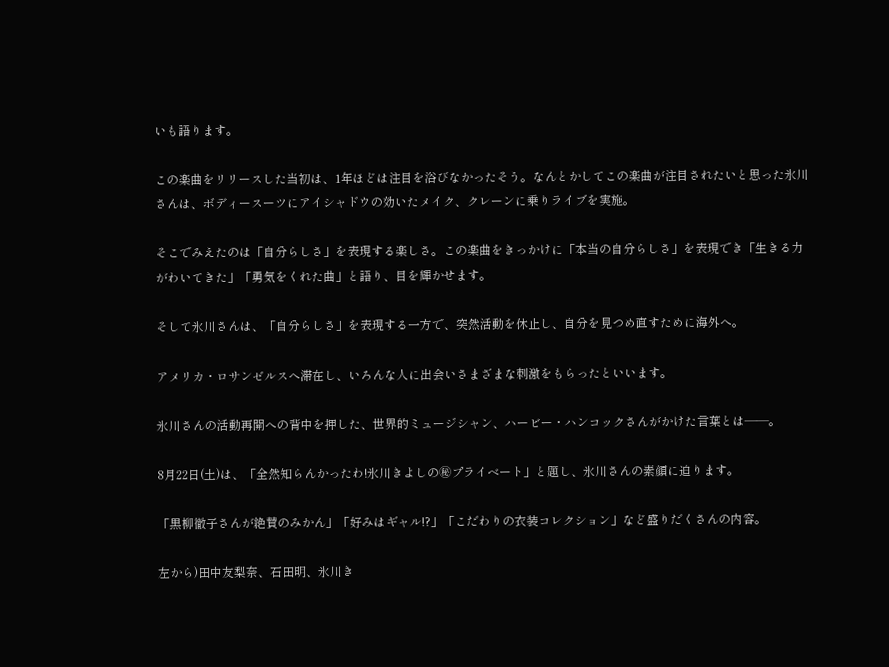いも語ります。

この楽曲をリリースした当初は、1年ほどは注目を浴びなかったそう。なんとかしてこの楽曲が注目されたいと思った氷川さんは、ボディースーツにアイシャドウの効いたメイク、クレーンに乗りライブを実施。

そこでみえたのは「自分らしさ」を表現する楽しさ。この楽曲をきっかけに「本当の自分らしさ」を表現でき「生きる力がわいてきた」「勇気をくれた曲」と語り、目を輝かせます。

そして氷川さんは、「自分らしさ」を表現する一方で、突然活動を休止し、自分を見つめ直すために海外へ。

アメリカ・ロサンゼルスへ滞在し、いろんな人に出会いさまざまな刺激をもらったといいます。

氷川さんの活動再開への背中を押した、世界的ミュージシャン、ハービー・ハンコックさんがかけた言葉とは――。

8月22日(土)は、「全然知らんかったわ!氷川きよしの㊙プライベート」と題し、氷川さんの素顔に迫ります。

「黒柳徹子さんが絶賛のみかん」「好みはギャル!?」「こだわりの衣装コレクション」など盛りだくさんの内容。

左から)田中友梨奈、石田明、氷川き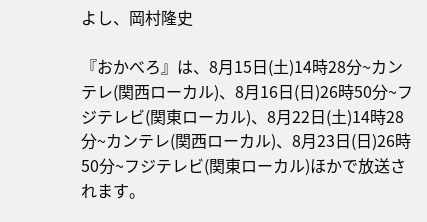よし、岡村隆史

『おかべろ』は、8月15日(土)14時28分~カンテレ(関西ローカル)、8月16日(日)26時50分~フジテレビ(関東ローカル)、8月22日(土)14時28分~カンテレ(関西ローカル)、8月23日(日)26時50分~フジテレビ(関東ローカル)ほかで放送されます。